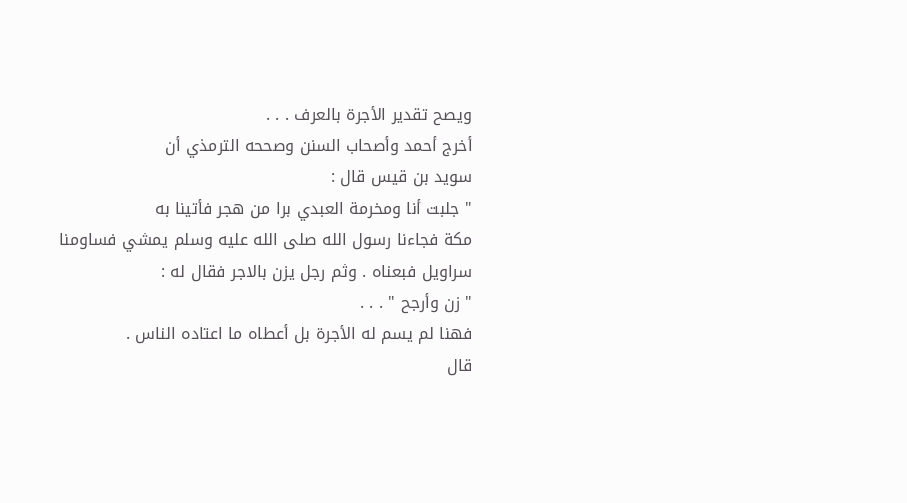ويصح تقدير الأجرة بالعرف . . .
أخرج أحمد وأصحاب السنن وصححه الترمذي أن
سويد بن قيس قال :
" جلبت أنا ومخرمة العبدي برا من هجر فأتينا به
مكة فجاءنا رسول الله صلى الله عليه وسلم يمشي فساومنا
سراويل فبعناه . وثم رجل يزن بالاجر فقال له :
" زن وأرجح " . . .
فهنا لم يسم له الأجرة بل أعطاه ما اعتاده الناس .
قال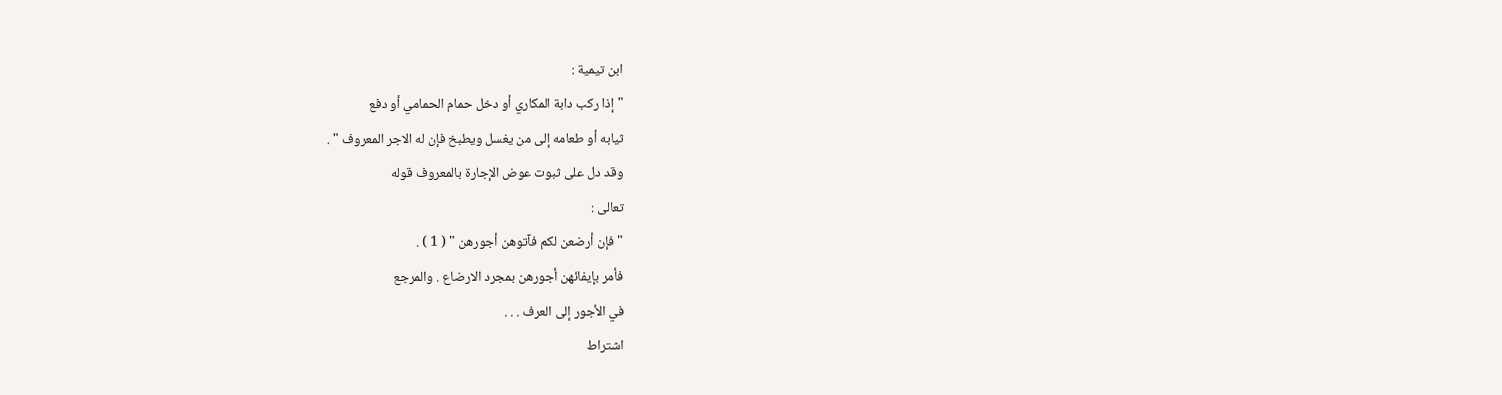ابن تيمية :
" إذا ركب دابة المكاري أو دخل حمام الحمامي أو دفع
ثيابه أو طعامه إلى من يغسل ويطبخ فإن له الاجر المعروف " .
وقد دل على ثبوت عوض الإجارة بالمعروف قوله
تعالى :
" فإن أرضعن لكم فآتوهن أجورهن " ( 1 ) .
فأمر بإيفائهن أجورهن بمجرد الارضاع . والمرجع
في الأجور إلى العرف . . .
اشتراط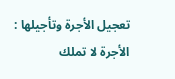تعجيل الأجرة وتأجيلها :
الأجرة لا تملك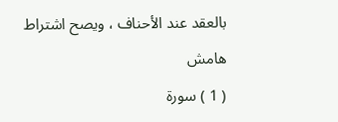بالعقد عند الأحناف ، ويصح اشتراط
هامش
( 1 ) سورة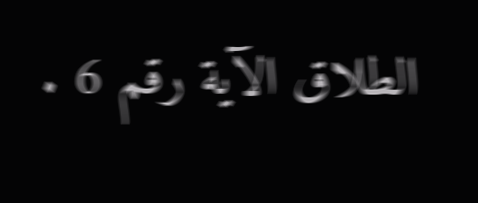الطلاق الآية رقم 6 .